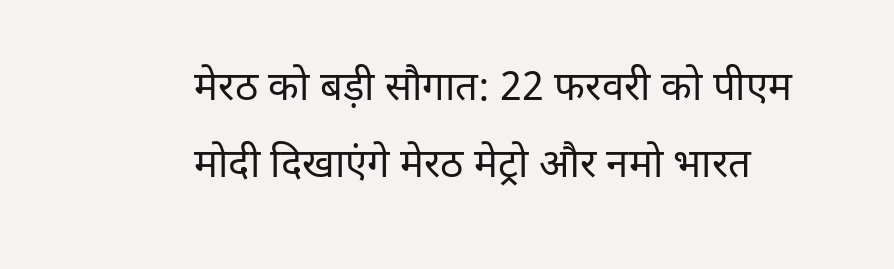मेरठ को बड़ी सौगात: 22 फरवरी को पीएम मोदी दिखाएंगे मेरठ मेट्रो और नमो भारत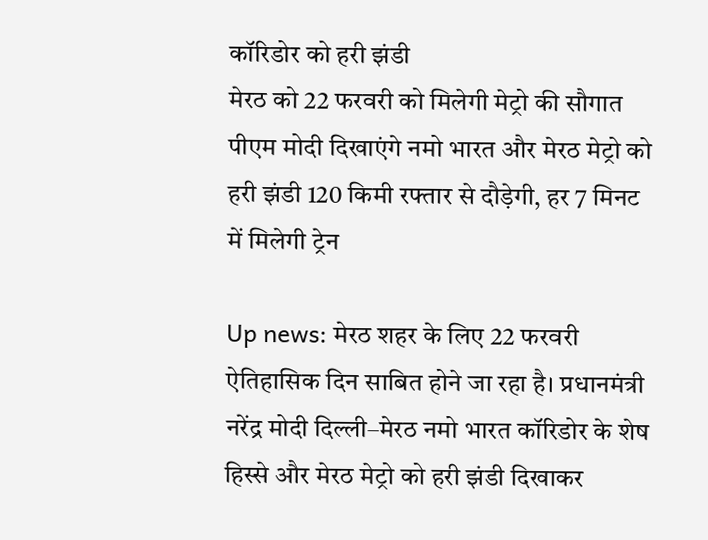कॉरिडोर को हरी झंडी
मेरठ को 22 फरवरी को मिलेगी मेट्रो की सौगात पीएम मोदी दिखाएंगे नमो भारत और मेरठ मेट्रो को हरी झंडी 120 किमी रफ्तार से दौड़ेगी, हर 7 मिनट में मिलेगी ट्रेन

Up news: मेरठ शहर के लिए 22 फरवरी ऐतिहासिक दिन साबित होने जा रहा है। प्रधानमंत्री नरेंद्र मोदी दिल्ली–मेरठ नमो भारत कॉरिडोर के शेष हिस्से और मेरठ मेट्रो को हरी झंडी दिखाकर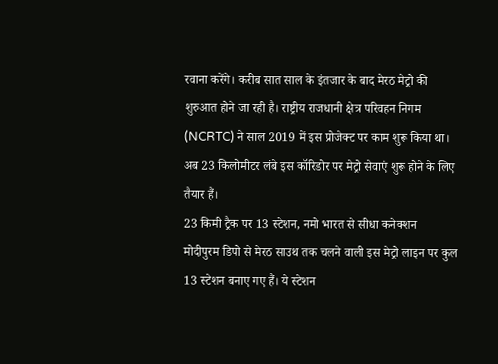रवाना करेंगे। करीब सात साल के इंतजार के बाद मेरठ मेट्रो की शुरुआत होने जा रही है। राष्ट्रीय राजधानी क्षेत्र परिवहन निगम (NCRTC) ने साल 2019 में इस प्रोजेक्ट पर काम शुरू किया था। अब 23 किलोमीटर लंबे इस कॉरिडोर पर मेट्रो सेवाएं शुरू होने के लिए तैयार हैं।
23 किमी ट्रैक पर 13 स्टेशन, नमो भारत से सीधा कनेक्शन
मोदीपुरम डिपो से मेरठ साउथ तक चलने वाली इस मेट्रो लाइन पर कुल 13 स्टेशन बनाए गए हैं। ये स्टेशन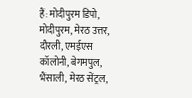हैं: मोदीपुरम डिपो, मोदीपुरम, मेरठ उत्तर, दौरली, एमईएस कॉलोनी, बेगमपुल, भैंसाली, मेरठ सेंट्रल,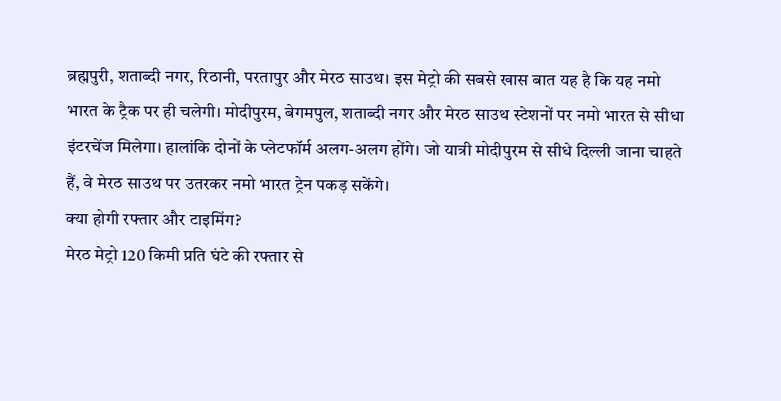ब्रह्मपुरी, शताब्दी नगर, रिठानी, परतापुर और मेरठ साउथ। इस मेट्रो की सबसे खास बात यह है कि यह नमो भारत के ट्रैक पर ही चलेगी। मोदीपुरम, बेगमपुल, शताब्दी नगर और मेरठ साउथ स्टेशनों पर नमो भारत से सीधा इंटरचेंज मिलेगा। हालांकि दोनों के प्लेटफॉर्म अलग-अलग होंगे। जो यात्री मोदीपुरम से सीधे दिल्ली जाना चाहते हैं, वे मेरठ साउथ पर उतरकर नमो भारत ट्रेन पकड़ सकेंगे।
क्या होगी रफ्तार और टाइमिंग?
मेरठ मेट्रो 120 किमी प्रति घंटे की रफ्तार से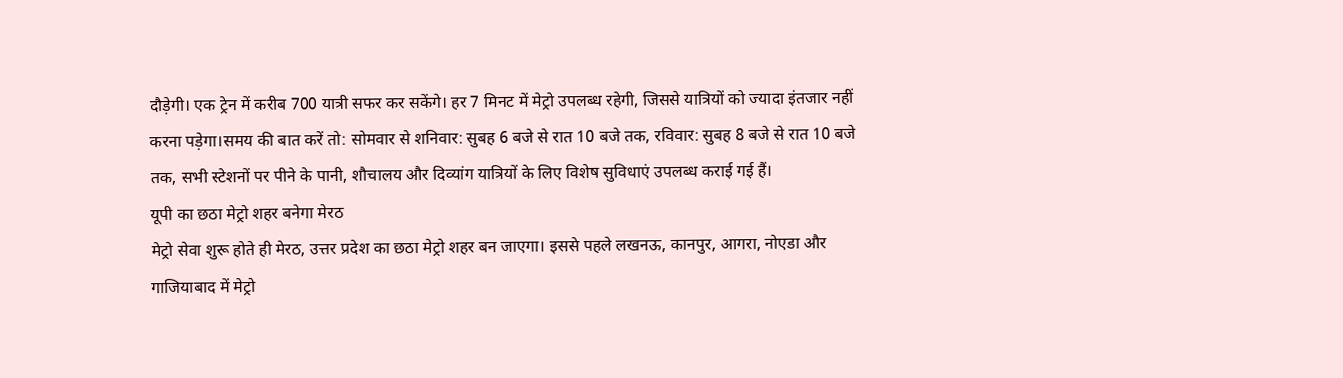दौड़ेगी। एक ट्रेन में करीब 700 यात्री सफर कर सकेंगे। हर 7 मिनट में मेट्रो उपलब्ध रहेगी, जिससे यात्रियों को ज्यादा इंतजार नहीं करना पड़ेगा।समय की बात करें तो: सोमवार से शनिवार: सुबह 6 बजे से रात 10 बजे तक, रविवार: सुबह 8 बजे से रात 10 बजे तक, सभी स्टेशनों पर पीने के पानी, शौचालय और दिव्यांग यात्रियों के लिए विशेष सुविधाएं उपलब्ध कराई गई हैं।
यूपी का छठा मेट्रो शहर बनेगा मेरठ
मेट्रो सेवा शुरू होते ही मेरठ, उत्तर प्रदेश का छठा मेट्रो शहर बन जाएगा। इससे पहले लखनऊ, कानपुर, आगरा, नोएडा और गाजियाबाद में मेट्रो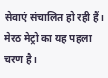सेवाएं संचालित हो रही हैं। मेरठ मेट्रो का यह पहला चरण है।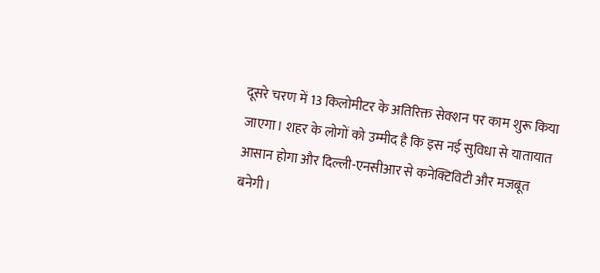दूसरे चरण में 13 किलोमीटर के अतिरिक्त सेक्शन पर काम शुरू किया जाएगा। शहर के लोगों को उम्मीद है कि इस नई सुविधा से यातायात आसान होगा और दिल्ली-एनसीआर से कनेक्टिविटी और मजबूत बनेगी।